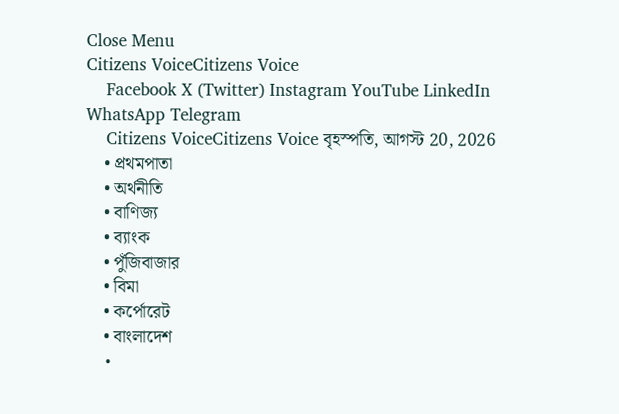Close Menu
Citizens VoiceCitizens Voice
    Facebook X (Twitter) Instagram YouTube LinkedIn WhatsApp Telegram
    Citizens VoiceCitizens Voice বৃহস্পতি, আগস্ট 20, 2026
    • প্রথমপাতা
    • অর্থনীতি
    • বাণিজ্য
    • ব্যাংক
    • পুঁজিবাজার
    • বিমা
    • কর্পোরেট
    • বাংলাদেশ
    •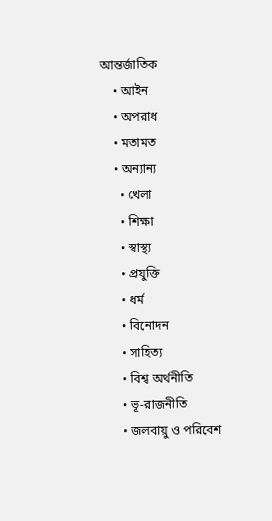আন্তর্জাতিক
    • আইন
    • অপরাধ
    • মতামত
    • অন্যান্য
      • খেলা
      • শিক্ষা
      • স্বাস্থ্য
      • প্রযুক্তি
      • ধর্ম
      • বিনোদন
      • সাহিত্য
      • বিশ্ব অর্থনীতি
      • ভূ-রাজনীতি
      • জলবায়ু ও পরিবেশ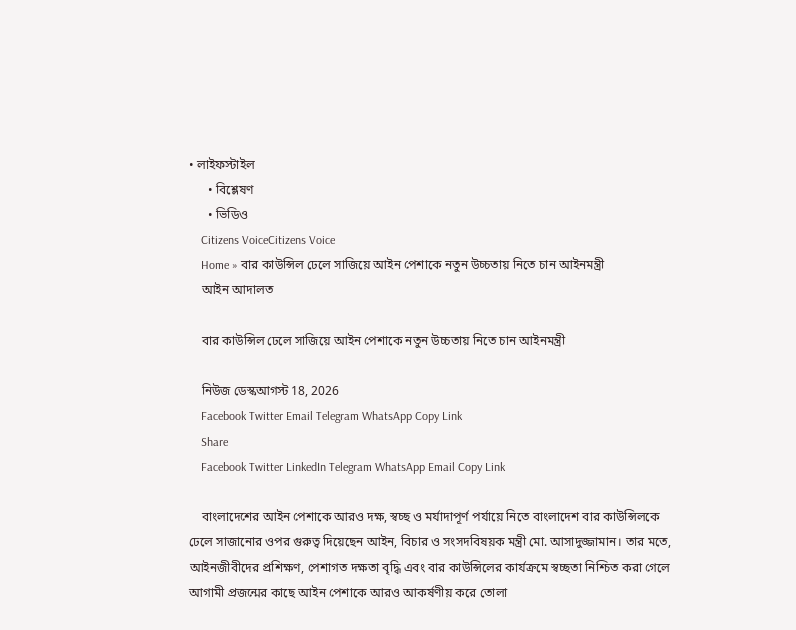• লাইফস্টাইল
      • বিশ্লেষণ
      • ভিডিও
    Citizens VoiceCitizens Voice
    Home » বার কাউন্সিল ঢেলে সাজিয়ে আইন পেশাকে নতুন উচ্চতায় নিতে চান আইনমন্ত্রী
    আইন আদালত

    বার কাউন্সিল ঢেলে সাজিয়ে আইন পেশাকে নতুন উচ্চতায় নিতে চান আইনমন্ত্রী

    নিউজ ডেস্কআগস্ট 18, 2026
    Facebook Twitter Email Telegram WhatsApp Copy Link
    Share
    Facebook Twitter LinkedIn Telegram WhatsApp Email Copy Link

    বাংলাদেশের আইন পেশাকে আরও দক্ষ, স্বচ্ছ ও মর্যাদাপূর্ণ পর্যায়ে নিতে বাংলাদেশ বার কাউন্সিলকে ঢেলে সাজানোর ওপর গুরুত্ব দিয়েছেন আইন, বিচার ও সংসদবিষয়ক মন্ত্রী মো. আসাদুজ্জামান। তার মতে, আইনজীবীদের প্রশিক্ষণ, পেশাগত দক্ষতা বৃদ্ধি এবং বার কাউন্সিলের কার্যক্রমে স্বচ্ছতা নিশ্চিত করা গেলে আগামী প্রজন্মের কাছে আইন পেশাকে আরও আকর্ষণীয় করে তোলা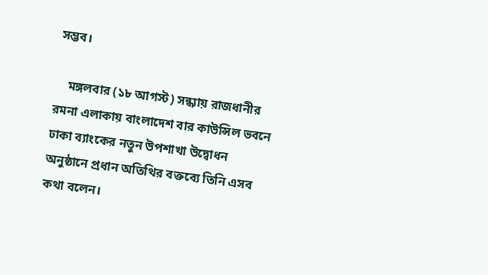সম্ভব।

    মঙ্গলবার (১৮ আগস্ট) সন্ধ্যায় রাজধানীর রমনা এলাকায় বাংলাদেশ বার কাউন্সিল ভবনে ঢাকা ব্যাংকের নতুন উপশাখা উদ্বোধন অনুষ্ঠানে প্রধান অতিথির বক্তব্যে তিনি এসব কথা বলেন।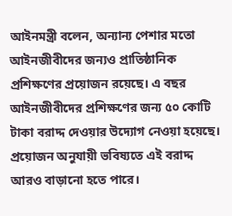আইনমন্ত্রী বলেন, অন্যান্য পেশার মতো আইনজীবীদের জন্যও প্রাতিষ্ঠানিক প্রশিক্ষণের প্রয়োজন রয়েছে। এ বছর আইনজীবীদের প্রশিক্ষণের জন্য ৫০ কোটি টাকা বরাদ্দ দেওয়ার উদ্যোগ নেওয়া হয়েছে। প্রয়োজন অনুযায়ী ভবিষ্যতে এই বরাদ্দ আরও বাড়ানো হতে পারে।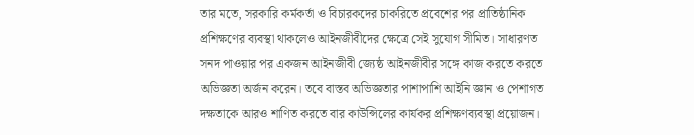তার মতে, সরকারি কর্মকর্তা ও বিচারকদের চাকরিতে প্রবেশের পর প্রাতিষ্ঠানিক প্রশিক্ষণের ব্যবস্থা থাকলেও আইনজীবীদের ক্ষেত্রে সেই সুযোগ সীমিত। সাধারণত সনদ পাওয়ার পর একজন আইনজীবী জ্যেষ্ঠ আইনজীবীর সঙ্গে কাজ করতে করতে অভিজ্ঞতা অর্জন করেন। তবে বাস্তব অভিজ্ঞতার পাশাপাশি আইনি জ্ঞান ও পেশাগত দক্ষতাকে আরও শাণিত করতে বার কাউন্সিলের কার্যকর প্রশিক্ষণব্যবস্থা প্রয়োজন।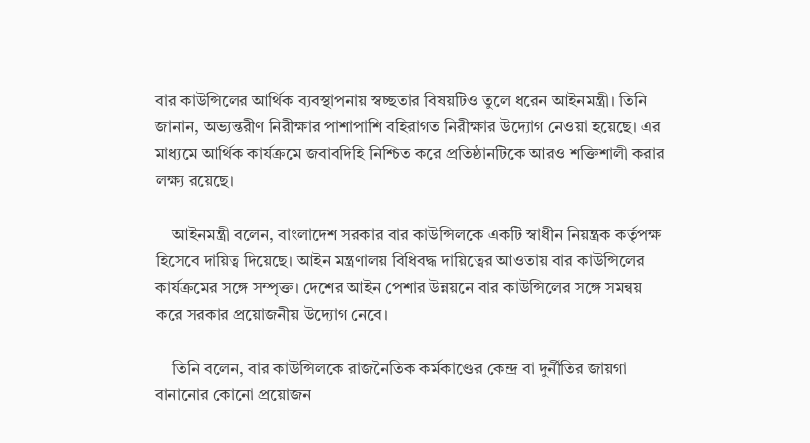বার কাউন্সিলের আর্থিক ব্যবস্থাপনায় স্বচ্ছতার বিষয়টিও তুলে ধরেন আইনমন্ত্রী। তিনি জানান, অভ্যন্তরীণ নিরীক্ষার পাশাপাশি বহিরাগত নিরীক্ষার উদ্যোগ নেওয়া হয়েছে। এর মাধ্যমে আর্থিক কার্যক্রমে জবাবদিহি নিশ্চিত করে প্রতিষ্ঠানটিকে আরও শক্তিশালী করার লক্ষ্য রয়েছে।

    আইনমন্ত্রী বলেন, বাংলাদেশ সরকার বার কাউন্সিলকে একটি স্বাধীন নিয়ন্ত্রক কর্তৃপক্ষ হিসেবে দায়িত্ব দিয়েছে। আইন মন্ত্রণালয় বিধিবদ্ধ দায়িত্বের আওতায় বার কাউন্সিলের কার্যক্রমের সঙ্গে সম্পৃক্ত। দেশের আইন পেশার উন্নয়নে বার কাউন্সিলের সঙ্গে সমন্বয় করে সরকার প্রয়োজনীয় উদ্যোগ নেবে।

    তিনি বলেন, বার কাউন্সিলকে রাজনৈতিক কর্মকাণ্ডের কেন্দ্র বা দুর্নীতির জায়গা বানানোর কোনো প্রয়োজন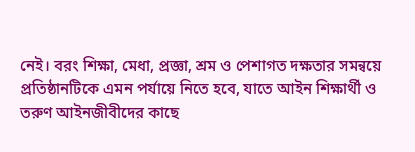নেই। বরং শিক্ষা, মেধা, প্রজ্ঞা, শ্রম ও পেশাগত দক্ষতার সমন্বয়ে প্রতিষ্ঠানটিকে এমন পর্যায়ে নিতে হবে, যাতে আইন শিক্ষার্থী ও তরুণ আইনজীবীদের কাছে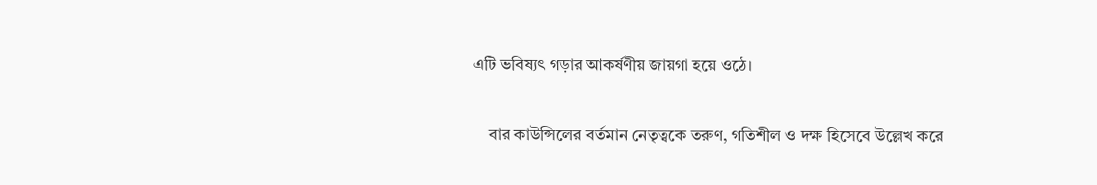এটি ভবিষ্যৎ গড়ার আকর্ষণীয় জায়গা হয়ে ওঠে।

    বার কাউন্সিলের বর্তমান নেতৃত্বকে তরুণ, গতিশীল ও দক্ষ হিসেবে উল্লেখ করে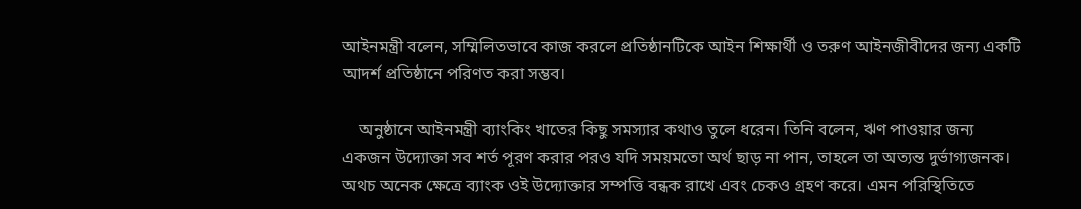আইনমন্ত্রী বলেন, সম্মিলিতভাবে কাজ করলে প্রতিষ্ঠানটিকে আইন শিক্ষার্থী ও তরুণ আইনজীবীদের জন্য একটি আদর্শ প্রতিষ্ঠানে পরিণত করা সম্ভব।

    অনুষ্ঠানে আইনমন্ত্রী ব্যাংকিং খাতের কিছু সমস্যার কথাও তুলে ধরেন। তিনি বলেন, ঋণ পাওয়ার জন্য একজন উদ্যোক্তা সব শর্ত পূরণ করার পরও যদি সময়মতো অর্থ ছাড় না পান, তাহলে তা অত্যন্ত দুর্ভাগ্যজনক। অথচ অনেক ক্ষেত্রে ব্যাংক ওই উদ্যোক্তার সম্পত্তি বন্ধক রাখে এবং চেকও গ্রহণ করে। এমন পরিস্থিতিতে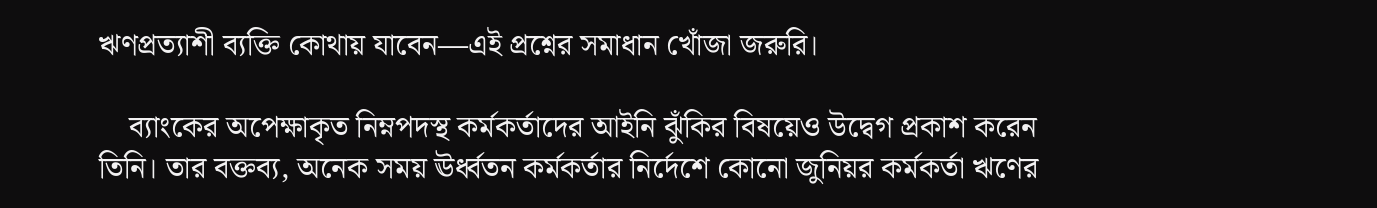ঋণপ্রত্যাশী ব্যক্তি কোথায় যাবেন—এই প্রশ্নের সমাধান খোঁজা জরুরি।

    ব্যাংকের অপেক্ষাকৃত নিম্নপদস্থ কর্মকর্তাদের আইনি ঝুঁকির বিষয়েও উদ্বেগ প্রকাশ করেন তিনি। তার বক্তব্য, অনেক সময় ঊর্ধ্বতন কর্মকর্তার নির্দেশে কোনো জুনিয়র কর্মকর্তা ঋণের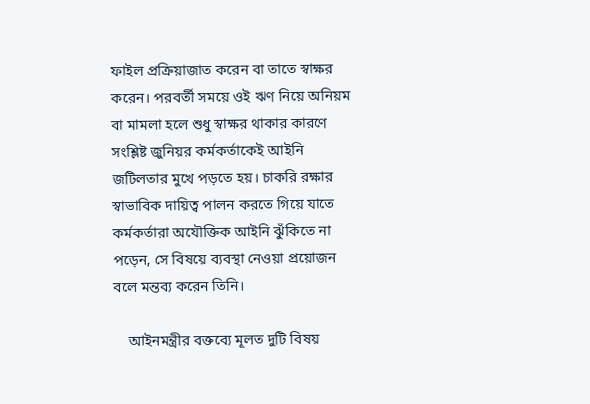ফাইল প্রক্রিয়াজাত করেন বা তাতে স্বাক্ষর করেন। পরবর্তী সময়ে ওই ঋণ নিয়ে অনিয়ম বা মামলা হলে শুধু স্বাক্ষর থাকার কারণে সংশ্লিষ্ট জুনিয়র কর্মকর্তাকেই আইনি জটিলতার মুখে পড়তে হয়। চাকরি রক্ষার স্বাভাবিক দায়িত্ব পালন করতে গিয়ে যাতে কর্মকর্তারা অযৌক্তিক আইনি ঝুঁকিতে না পড়েন, সে বিষয়ে ব্যবস্থা নেওয়া প্রয়োজন বলে মন্তব্য করেন তিনি।

    আইনমন্ত্রীর বক্তব্যে মূলত দুটি বিষয়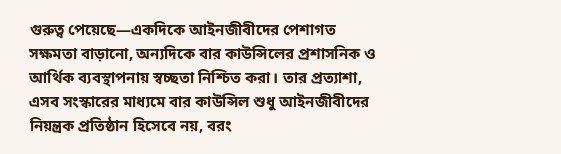গুরুত্ব পেয়েছে—একদিকে আইনজীবীদের পেশাগত সক্ষমতা বাড়ানো, অন্যদিকে বার কাউন্সিলের প্রশাসনিক ও আর্থিক ব্যবস্থাপনায় স্বচ্ছতা নিশ্চিত করা। তার প্রত্যাশা, এসব সংস্কারের মাধ্যমে বার কাউন্সিল শুধু আইনজীবীদের নিয়ন্ত্রক প্রতিষ্ঠান হিসেবে নয়, বরং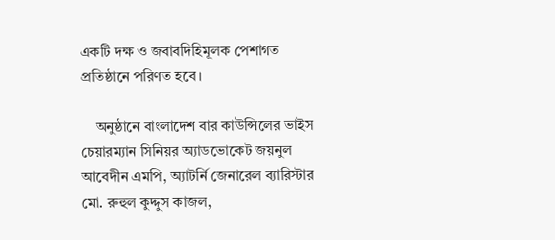একটি দক্ষ ও জবাবদিহিমূলক পেশাগত প্রতিষ্ঠানে পরিণত হবে।

    অনুষ্ঠানে বাংলাদেশ বার কাউন্সিলের ভাইস চেয়ারম্যান সিনিয়র অ্যাডভোকেট জয়নুল আবেদীন এমপি, অ্যাটর্নি জেনারেল ব্যারিস্টার মো. রুহুল কুদ্দুস কাজল,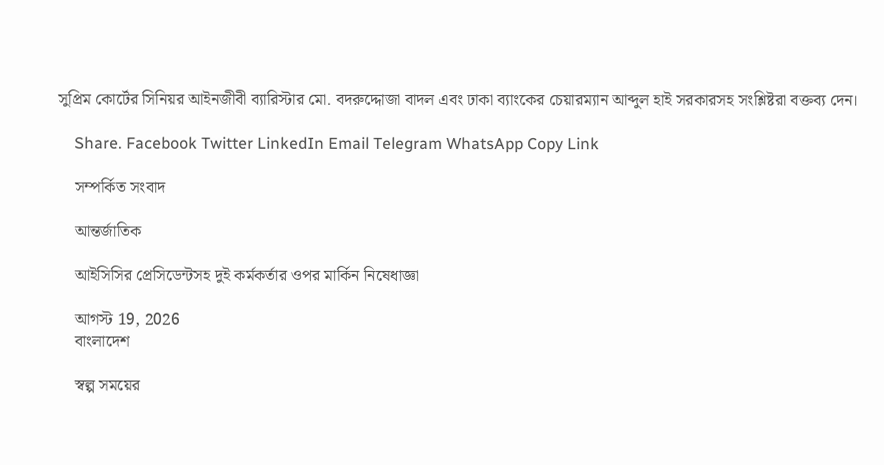সুপ্রিম কোর্টের সিনিয়র আইনজীবী ব্যারিস্টার মো. বদরুদ্দোজা বাদল এবং ঢাকা ব্যাংকের চেয়ারম্যান আব্দুল হাই সরকারসহ সংশ্লিষ্টরা বক্তব্য দেন।

    Share. Facebook Twitter LinkedIn Email Telegram WhatsApp Copy Link

    সম্পর্কিত সংবাদ

    আন্তর্জাতিক

    আইসিসির প্রেসিডেন্টসহ দুই কর্মকর্তার ওপর মার্কিন নিষেধাজ্ঞা

    আগস্ট 19, 2026
    বাংলাদেশ

    স্বল্প সময়ের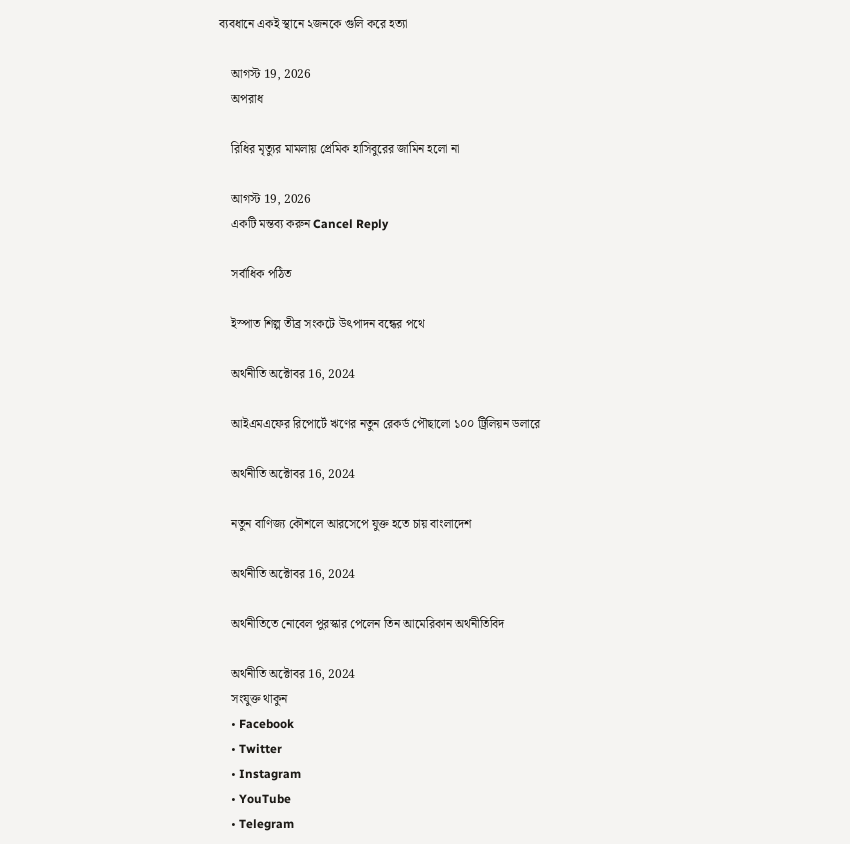ব্যবধানে একই স্থানে ২জনকে গুলি করে হত্যা

    আগস্ট 19, 2026
    অপরাধ

    রিধির মৃত্যুর মামলায় প্রেমিক হাসিবুরের জামিন হলো না

    আগস্ট 19, 2026
    একটি মন্তব্য করুন Cancel Reply

    সর্বাধিক পঠিত

    ইস্পাত শিল্প তীব্র সংকটে উৎপাদন বন্ধের পথে

    অর্থনীতি অক্টোবর 16, 2024

    আইএমএফের রিপোর্টে ঋণের নতুন রেকর্ড পৌছালো ১০০ ট্রিলিয়ন ডলারে

    অর্থনীতি অক্টোবর 16, 2024

    নতুন বাণিজ্য কৌশলে আরসেপে যুক্ত হতে চায় বাংলাদেশ

    অর্থনীতি অক্টোবর 16, 2024

    অর্থনীতিতে নোবেল পুরস্কার পেলেন তিন আমেরিকান অর্থনীতিবিদ

    অর্থনীতি অক্টোবর 16, 2024
    সংযুক্ত থাকুন
    • Facebook
    • Twitter
    • Instagram
    • YouTube
    • Telegram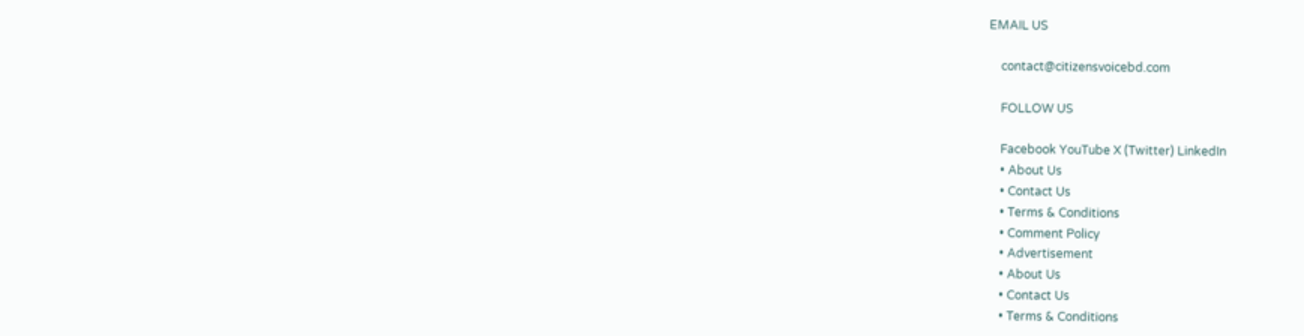EMAIL US

    contact@citizensvoicebd.com

    FOLLOW US

    Facebook YouTube X (Twitter) LinkedIn
    • About Us
    • Contact Us
    • Terms & Conditions
    • Comment Policy
    • Advertisement
    • About Us
    • Contact Us
    • Terms & Conditions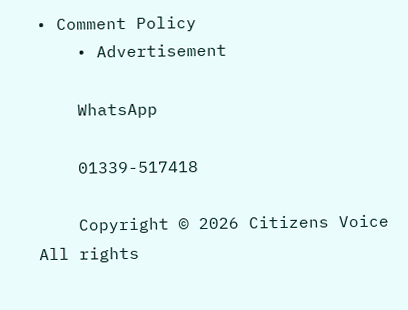• Comment Policy
    • Advertisement

    WhatsApp

    01339-517418

    Copyright © 2026 Citizens Voice All rights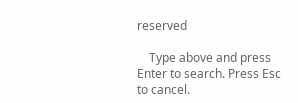reserved

    Type above and press Enter to search. Press Esc to cancel.